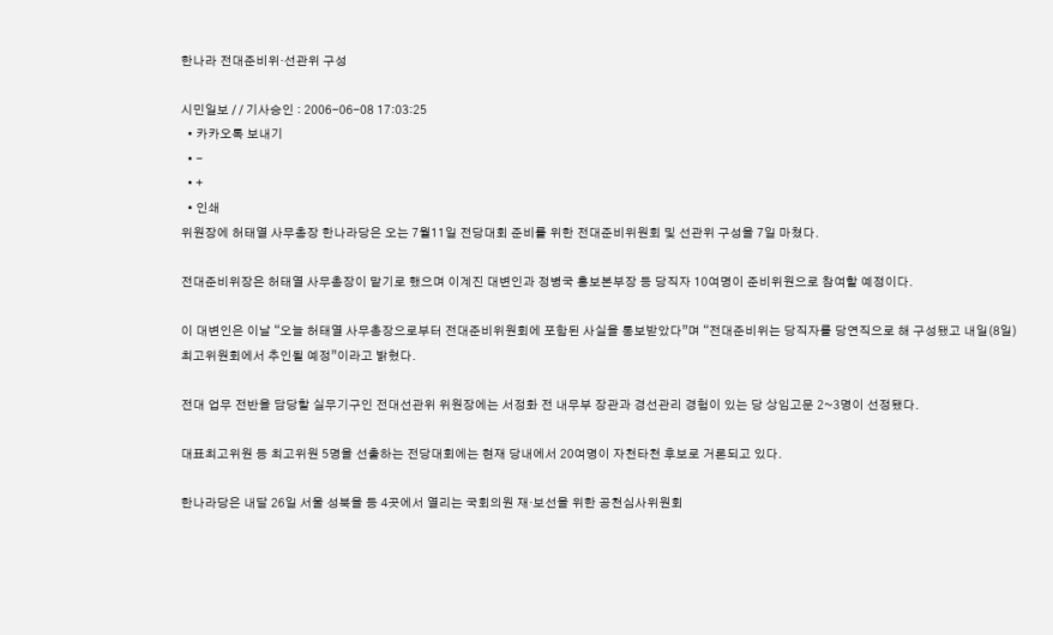한나라 전대준비위·선관위 구성

시민일보 / / 기사승인 : 2006-06-08 17:03:25
  • 카카오톡 보내기
  • -
  • +
  • 인쇄
위원장에 허태열 사무총장 한나라당은 오는 7월11일 전당대회 준비를 위한 전대준비위원회 및 선관위 구성을 7일 마쳤다.

전대준비위장은 허태열 사무총장이 맡기로 했으며 이계진 대변인과 정병국 홍보본부장 등 당직자 10여명이 준비위원으로 참여할 예정이다.

이 대변인은 이날 “오늘 허태열 사무총장으로부터 전대준비위원회에 포함된 사실을 통보받았다”며 “전대준비위는 당직자를 당연직으로 해 구성됐고 내일(8일) 최고위원회에서 추인될 예정”이라고 밝혔다.

전대 업무 전반을 담당할 실무기구인 전대선관위 위원장에는 서정화 전 내무부 장관과 경선관리 경험이 있는 당 상임고문 2~3명이 선정됐다.

대표최고위원 등 최고위원 5명을 선출하는 전당대회에는 현재 당내에서 20여명이 자천타천 후보로 거론되고 있다.

한나라당은 내달 26일 서울 성북을 등 4곳에서 열리는 국회의원 재·보선을 위한 공천심사위원회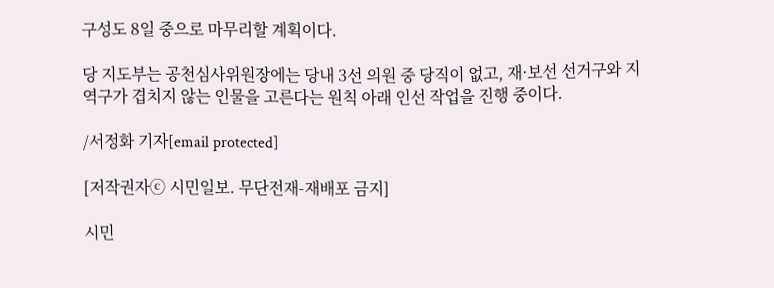구성도 8일 중으로 마무리할 계획이다.

당 지도부는 공천심사위원장에는 당내 3선 의원 중 당직이 없고, 재·보선 선거구와 지역구가 겹치지 않는 인물을 고른다는 원칙 아래 인선 작업을 진행 중이다.

/서정화 기자[email protected]

[저작권자ⓒ 시민일보. 무단전재-재배포 금지]

시민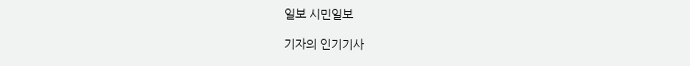일보 시민일보

기자의 인기기사